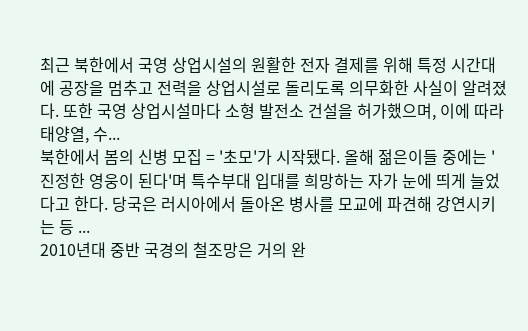최근 북한에서 국영 상업시설의 원활한 전자 결제를 위해 특정 시간대에 공장을 멈추고 전력을 상업시설로 돌리도록 의무화한 사실이 알려졌다. 또한 국영 상업시설마다 소형 발전소 건설을 허가했으며, 이에 따라 태양열, 수...
북한에서 봄의 신병 모집 = '초모'가 시작됐다. 올해 젊은이들 중에는 '진정한 영웅이 된다'며 특수부대 입대를 희망하는 자가 눈에 띄게 늘었다고 한다. 당국은 러시아에서 돌아온 병사를 모교에 파견해 강연시키는 등 ...
2010년대 중반 국경의 철조망은 거의 완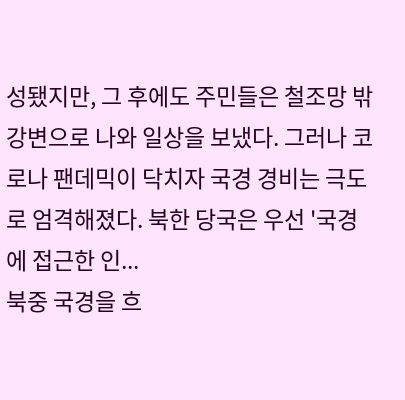성됐지만, 그 후에도 주민들은 철조망 밖 강변으로 나와 일상을 보냈다. 그러나 코로나 팬데믹이 닥치자 국경 경비는 극도로 엄격해졌다. 북한 당국은 우선 '국경에 접근한 인...
북중 국경을 흐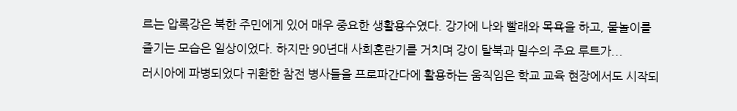르는 압록강은 북한 주민에게 있어 매우 중요한 생활용수였다. 강가에 나와 빨래와 목욕을 하고, 물놀이를 즐기는 모습은 일상이었다. 하지만 90년대 사회혼란기를 거치며 강이 탈북과 밀수의 주요 루트가...
러시아에 파병되었다 귀환한 참전 병사들을 프로파간다에 활용하는 움직임은 학교 교육 현장에서도 시작되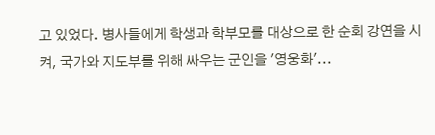고 있었다. 병사들에게 학생과 학부모를 대상으로 한 순회 강연을 시켜, 국가와 지도부를 위해 싸우는 군인을 '영웅화'...